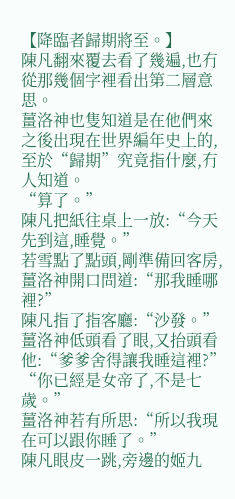【降臨者歸期將至。】
陳凡翻來覆去看了幾遍,也冇從那幾個字裡看出第二層意思。
薑洛神也隻知道是在他們來之後出現在世界編年史上的,至於“歸期”究竟指什麼,冇人知道。
“算了。”
陳凡把紙往桌上一放:“今天先到這,睡覺。”
若雪點了點頭,剛準備回客房,薑洛神開口問道:“那我睡哪裡?”
陳凡指了指客廳:“沙發。”
薑洛神低頭看了眼,又抬頭看他:“爹爹舍得讓我睡這裡?”
“你已經是女帝了,不是七歲。”
薑洛神若有所思:“所以我現在可以跟你睡了。”
陳凡眼皮一跳,旁邊的姬九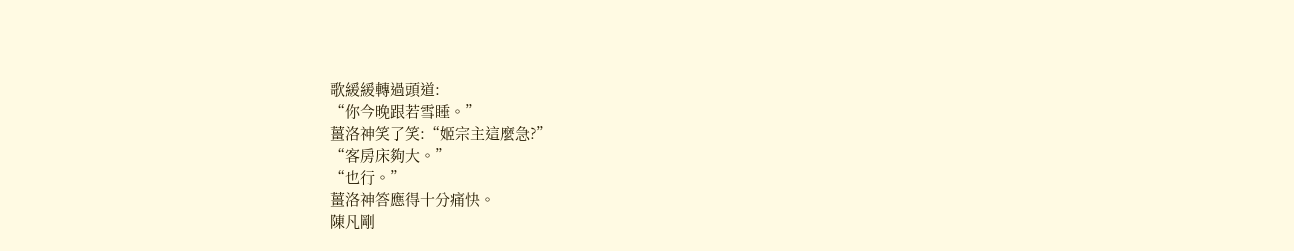歌緩緩轉過頭道:
“你今晚跟若雪睡。”
薑洛神笑了笑:“姬宗主這麼急?”
“客房床夠大。”
“也行。”
薑洛神答應得十分痛快。
陳凡剛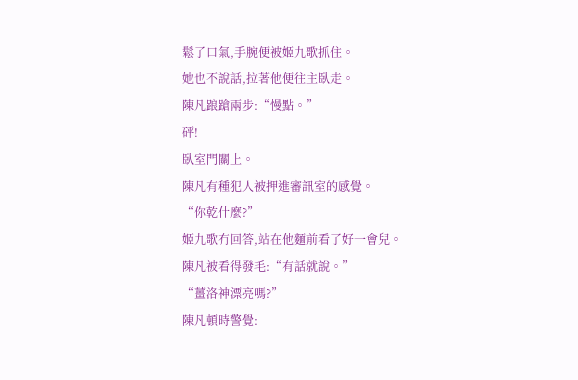鬆了口氣,手腕便被姬九歌抓住。
她也不說話,拉著他便往主臥走。
陳凡踉蹌兩步:“慢點。”
砰!
臥室門關上。
陳凡有種犯人被押進審訊室的感覺。
“你乾什麼?”
姬九歌冇回答,站在他麵前看了好一會兒。
陳凡被看得發毛:“有話就說。”
“薑洛神漂亮嗎?”
陳凡頓時警覺: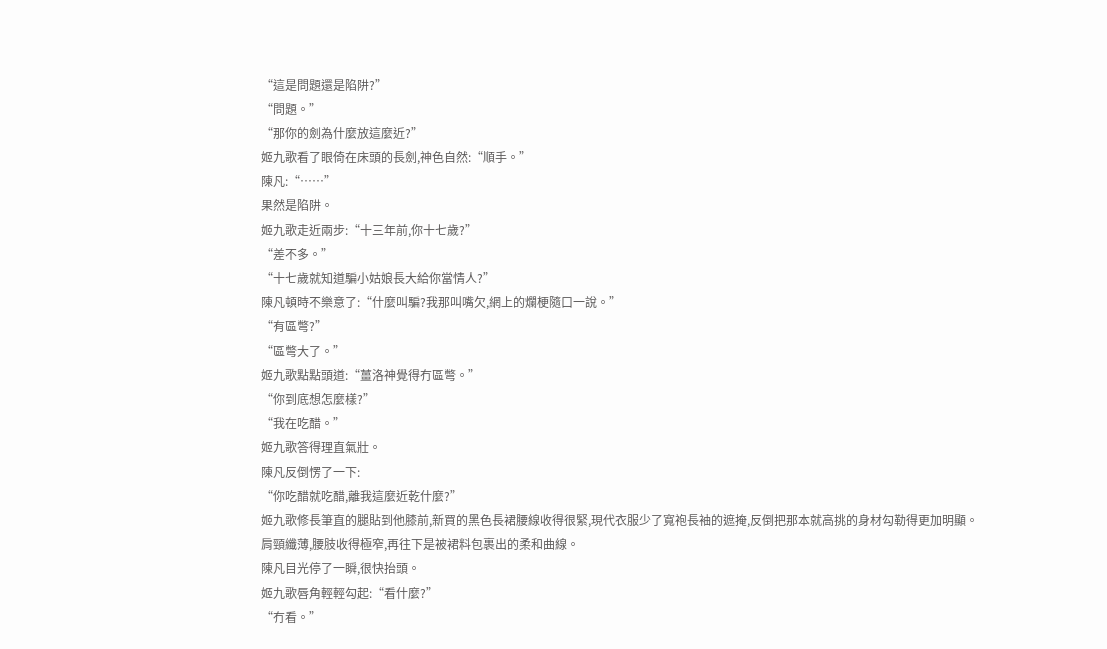“這是問題還是陷阱?”
“問題。”
“那你的劍為什麼放這麼近?”
姬九歌看了眼倚在床頭的長劍,神色自然:“順手。”
陳凡:“……”
果然是陷阱。
姬九歌走近兩步:“十三年前,你十七歲?”
“差不多。”
“十七歲就知道騙小姑娘長大給你當情人?”
陳凡頓時不樂意了:“什麼叫騙?我那叫嘴欠,網上的爛梗隨口一說。”
“有區彆?”
“區彆大了。”
姬九歌點點頭道:“薑洛神覺得冇區彆。”
“你到底想怎麼樣?”
“我在吃醋。”
姬九歌答得理直氣壯。
陳凡反倒愣了一下:
“你吃醋就吃醋,離我這麼近乾什麼?”
姬九歌修長筆直的腿貼到他膝前,新買的黑色長裙腰線收得很緊,現代衣服少了寬袍長袖的遮掩,反倒把那本就高挑的身材勾勒得更加明顯。
肩頸纖薄,腰肢收得極窄,再往下是被裙料包裹出的柔和曲線。
陳凡目光停了一瞬,很快抬頭。
姬九歌唇角輕輕勾起:“看什麼?”
“冇看。”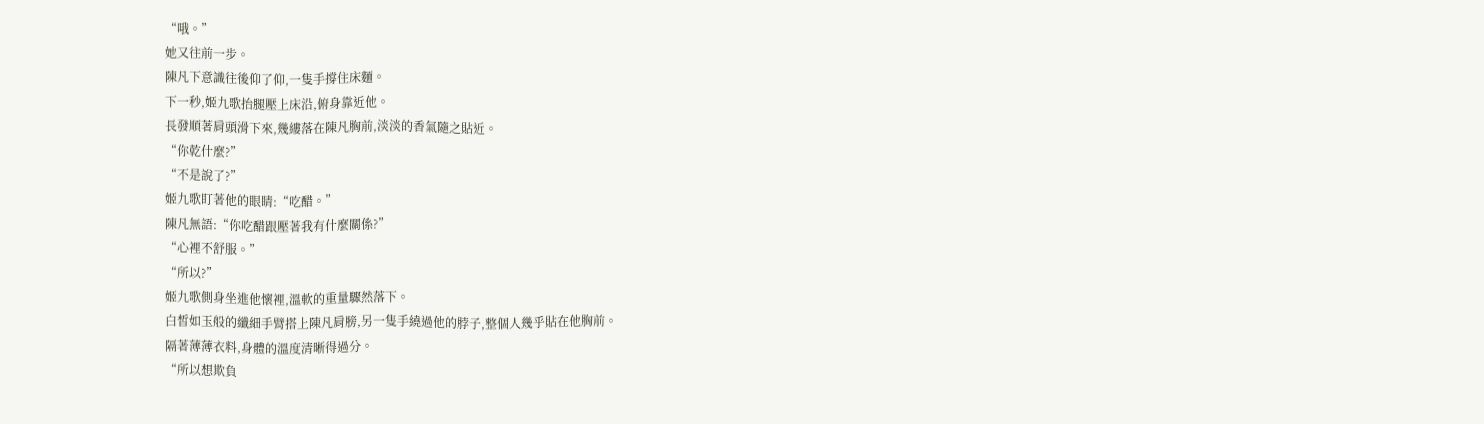“哦。”
她又往前一步。
陳凡下意識往後仰了仰,一隻手撐住床麵。
下一秒,姬九歌抬腿壓上床沿,俯身靠近他。
長發順著肩頭滑下來,幾縷落在陳凡胸前,淡淡的香氣隨之貼近。
“你乾什麼?”
“不是說了?”
姬九歌盯著他的眼睛:“吃醋。”
陳凡無語:“你吃醋跟壓著我有什麼關係?”
“心裡不舒服。”
“所以?”
姬九歌側身坐進他懷裡,溫軟的重量驟然落下。
白皙如玉般的纖細手臂搭上陳凡肩膀,另一隻手繞過他的脖子,整個人幾乎貼在他胸前。
隔著薄薄衣料,身體的溫度清晰得過分。
“所以想欺負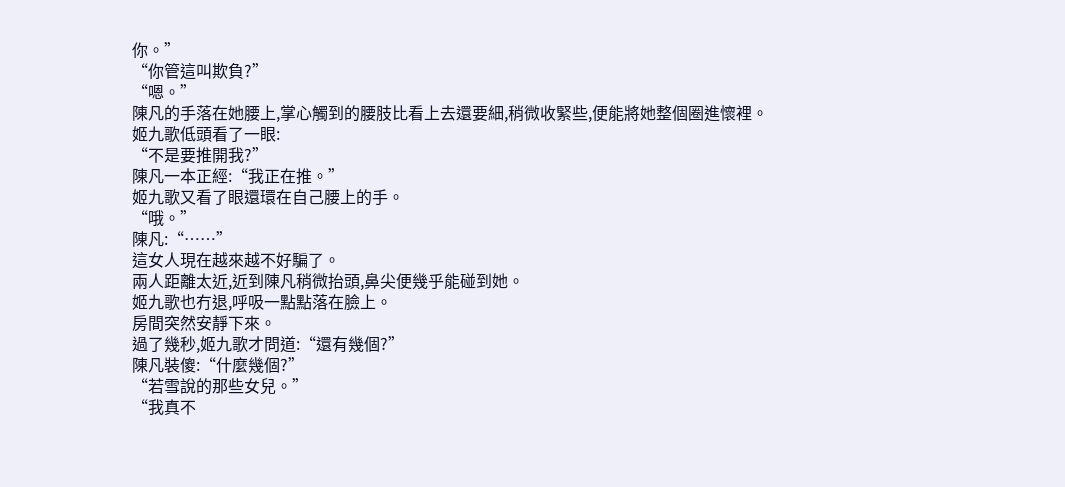你。”
“你管這叫欺負?”
“嗯。”
陳凡的手落在她腰上,掌心觸到的腰肢比看上去還要細,稍微收緊些,便能將她整個圈進懷裡。
姬九歌低頭看了一眼:
“不是要推開我?”
陳凡一本正經:“我正在推。”
姬九歌又看了眼還環在自己腰上的手。
“哦。”
陳凡:“……”
這女人現在越來越不好騙了。
兩人距離太近,近到陳凡稍微抬頭,鼻尖便幾乎能碰到她。
姬九歌也冇退,呼吸一點點落在臉上。
房間突然安靜下來。
過了幾秒,姬九歌才問道:“還有幾個?”
陳凡裝傻:“什麼幾個?”
“若雪說的那些女兒。”
“我真不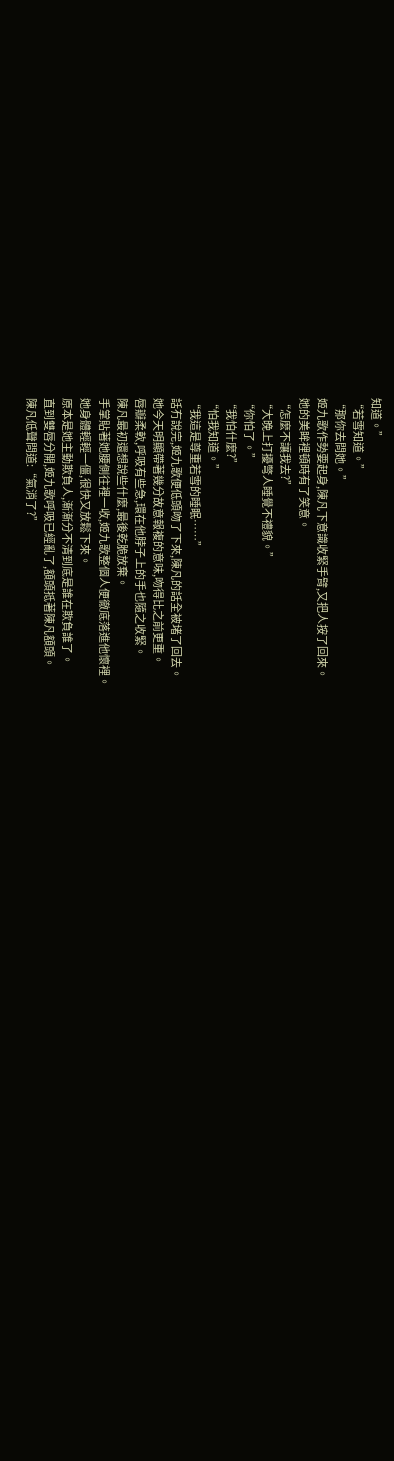知道。”
“若雪知道。”
“那你去問她。”
姬九歌作勢要起身,陳凡下意識收緊手臂,又把人按了回來。
她的美眸裡頓時有了笑意。
“怎麼不讓我去?”
“大晚上打擾彆人睡覺不禮貌。”
“你怕了。”
“我怕什麼?”
“怕我知道。”
“我這是尊重若雪的睡眠……”
話冇說完,姬九歌便低頭吻了下來,陳凡的話全被堵了回去。
她今天明顯帶著幾分故意報複的意味,吻得比之前更重。
唇瓣柔軟,呼吸有些急,環在他脖子上的手也隨之收緊。
陳凡最初還想說些什麼,最後乾脆放棄。
手掌貼著她腰側往裡一收,姬九歌整個人便徹底落進他懷裡。
她身體輕輕一僵,很快又放鬆下來。
原本是她主動欺負人,漸漸分不清到底是誰在欺負誰了。
直到雙唇分開,姬九歌呼吸已經亂了,額頭抵著陳凡額頭。
陳凡低聲問道:“氣消了?”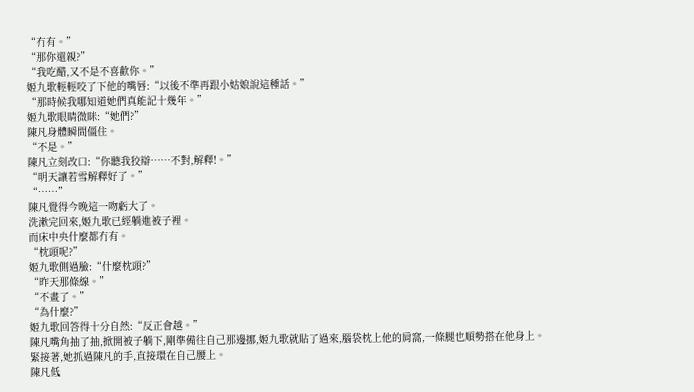“冇有。”
“那你還親?”
“我吃醋,又不是不喜歡你。”
姬九歌輕輕咬了下他的嘴唇:“以後不準再跟小姑娘說這種話。”
“那時候我哪知道她們真能記十幾年。”
姬九歌眼睛微眯:“她們?”
陳凡身體瞬間僵住。
“不是。”
陳凡立刻改口:“你聽我狡辯……不對,解釋!。”
“明天讓若雪解釋好了。”
“……”
陳凡覺得今晚這一吻虧大了。
洗漱完回來,姬九歌已經躺進被子裡。
而床中央什麼都冇有。
“枕頭呢?”
姬九歌側過臉:“什麼枕頭?”
“昨天那條線。”
“不畫了。”
“為什麼?”
姬九歌回答得十分自然:“反正會越。”
陳凡嘴角抽了抽,掀開被子躺下,剛準備往自己那邊挪,姬九歌就貼了過來,腦袋枕上他的肩窩,一條腿也順勢搭在他身上。
緊接著,她抓過陳凡的手,直接環在自己腰上。
陳凡低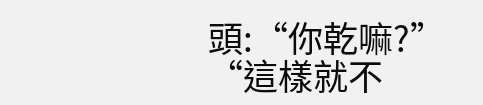頭:“你乾嘛?”
“這樣就不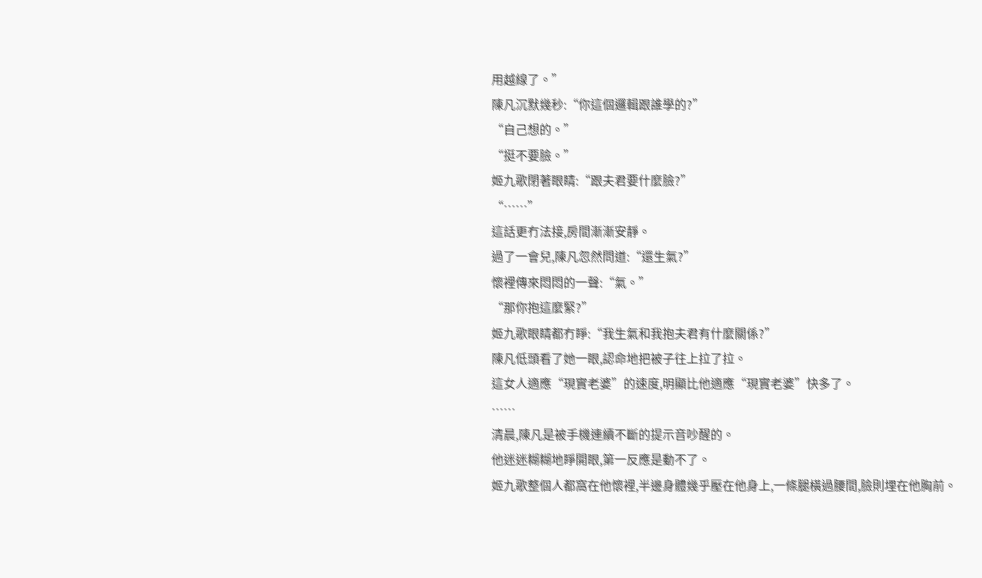用越線了。”
陳凡沉默幾秒:“你這個邏輯跟誰學的?”
“自己想的。”
“挺不要臉。”
姬九歌閉著眼睛:“跟夫君要什麼臉?”
“……”
這話更冇法接,房間漸漸安靜。
過了一會兒,陳凡忽然問道:“還生氣?”
懷裡傳來悶悶的一聲:“氣。”
“那你抱這麼緊?”
姬九歌眼睛都冇睜:“我生氣和我抱夫君有什麼關係?”
陳凡低頭看了她一眼,認命地把被子往上拉了拉。
這女人適應“現實老婆”的速度,明顯比他適應“現實老婆”快多了。
……
清晨,陳凡是被手機連續不斷的提示音吵醒的。
他迷迷糊糊地睜開眼,第一反應是動不了。
姬九歌整個人都窩在他懷裡,半邊身體幾乎壓在他身上,一條腿橫過腰間,臉則埋在他胸前。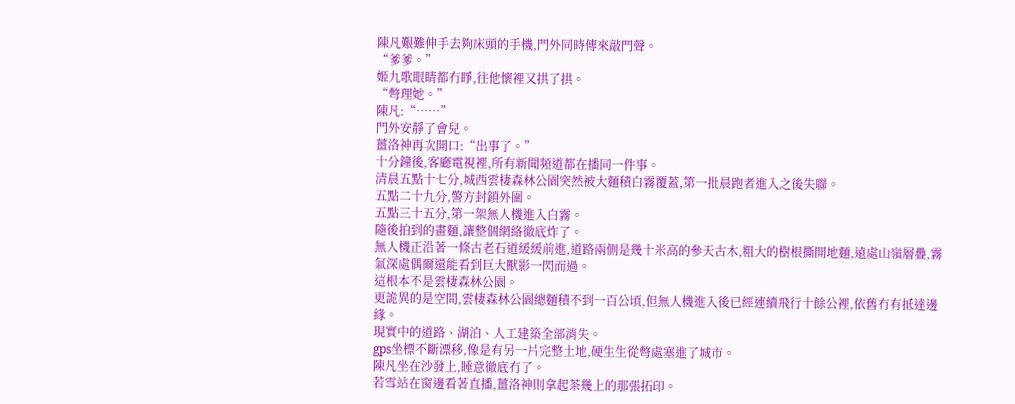陳凡艱難伸手去夠床頭的手機,門外同時傳來敲門聲。
“爹爹。”
姬九歌眼睛都冇睜,往他懷裡又拱了拱。
“彆理她。”
陳凡:“……”
門外安靜了會兒。
薑洛神再次開口:“出事了。”
十分鐘後,客廳電視裡,所有新聞頻道都在播同一件事。
清晨五點十七分,城西雲棲森林公園突然被大麵積白霧覆蓋,第一批晨跑者進入之後失聯。
五點二十九分,警方封鎖外圍。
五點三十五分,第一架無人機進入白霧。
隨後拍到的畫麵,讓整個網絡徹底炸了。
無人機正沿著一條古老石道緩緩前進,道路兩側是幾十米高的參天古木,粗大的樹根撕開地麵,遠處山嶺層疊,霧氣深處偶爾還能看到巨大獸影一閃而過。
這根本不是雲棲森林公園。
更詭異的是空間,雲棲森林公園總麵積不到一百公頃,但無人機進入後已經連續飛行十餘公裡,依舊冇有抵達邊緣。
現實中的道路、湖泊、人工建築全部消失。
gps坐標不斷漂移,像是有另一片完整土地,硬生生從彆處塞進了城市。
陳凡坐在沙發上,睡意徹底冇了。
若雪站在窗邊看著直播,薑洛神則拿起茶幾上的那張拓印。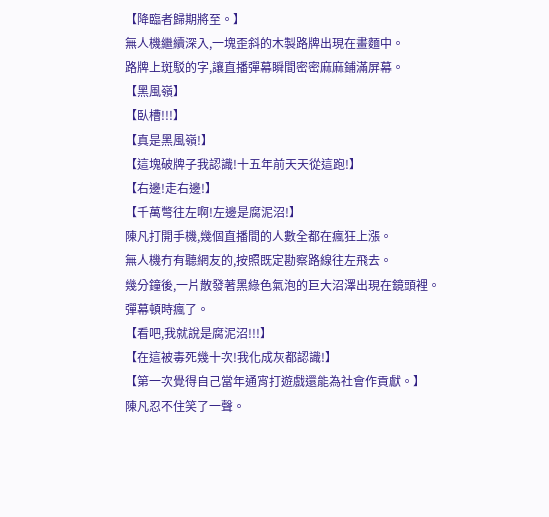【降臨者歸期將至。】
無人機繼續深入,一塊歪斜的木製路牌出現在畫麵中。
路牌上斑駁的字,讓直播彈幕瞬間密密麻麻鋪滿屏幕。
【黑風嶺】
【臥槽!!!】
【真是黑風嶺!】
【這塊破牌子我認識!十五年前天天從這跑!】
【右邊!走右邊!】
【千萬彆往左啊!左邊是腐泥沼!】
陳凡打開手機,幾個直播間的人數全都在瘋狂上漲。
無人機冇有聽網友的,按照既定勘察路線往左飛去。
幾分鐘後,一片散發著黑綠色氣泡的巨大沼澤出現在鏡頭裡。
彈幕頓時瘋了。
【看吧,我就說是腐泥沼!!!】
【在這被毒死幾十次!我化成灰都認識!】
【第一次覺得自己當年通宵打遊戲還能為社會作貢獻。】
陳凡忍不住笑了一聲。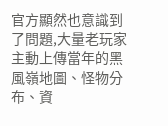官方顯然也意識到了問題,大量老玩家主動上傳當年的黑風嶺地圖、怪物分布、資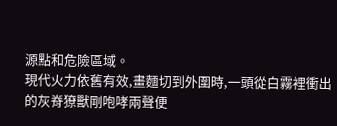源點和危險區域。
現代火力依舊有效,畫麵切到外圍時,一頭從白霧裡衝出的灰脊獠獸剛咆哮兩聲便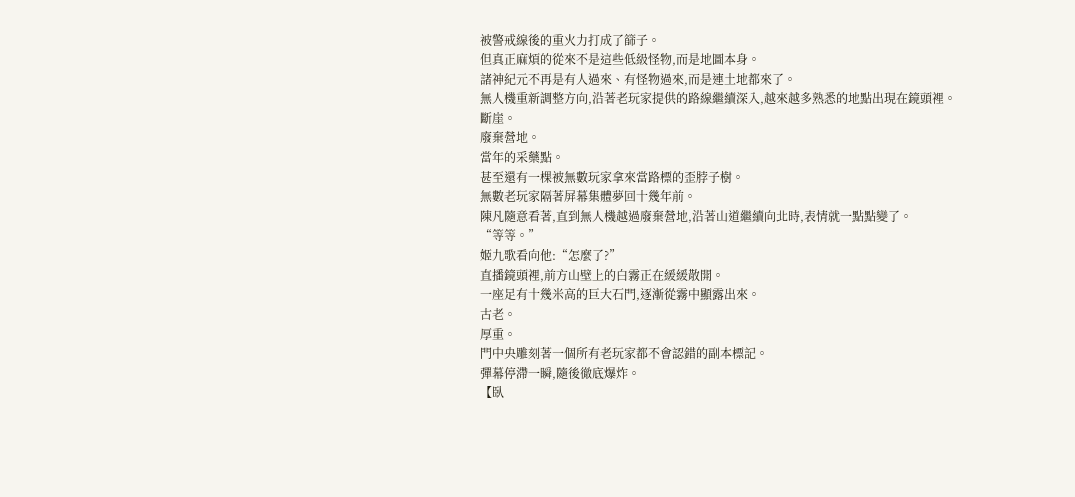被警戒線後的重火力打成了篩子。
但真正麻煩的從來不是這些低級怪物,而是地圖本身。
諸神紀元不再是有人過來、有怪物過來,而是連土地都來了。
無人機重新調整方向,沿著老玩家提供的路線繼續深入,越來越多熟悉的地點出現在鏡頭裡。
斷崖。
廢棄營地。
當年的采藥點。
甚至還有一棵被無數玩家拿來當路標的歪脖子樹。
無數老玩家隔著屏幕集體夢回十幾年前。
陳凡隨意看著,直到無人機越過廢棄營地,沿著山道繼續向北時,表情就一點點變了。
“等等。”
姬九歌看向他:“怎麼了?”
直播鏡頭裡,前方山壁上的白霧正在緩緩散開。
一座足有十幾米高的巨大石門,逐漸從霧中顯露出來。
古老。
厚重。
門中央雕刻著一個所有老玩家都不會認錯的副本標記。
彈幕停滯一瞬,隨後徹底爆炸。
【臥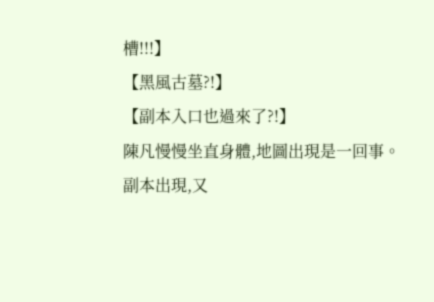槽!!!】
【黑風古墓?!】
【副本入口也過來了?!】
陳凡慢慢坐直身體,地圖出現是一回事。
副本出現,又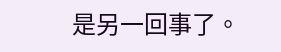是另一回事了。